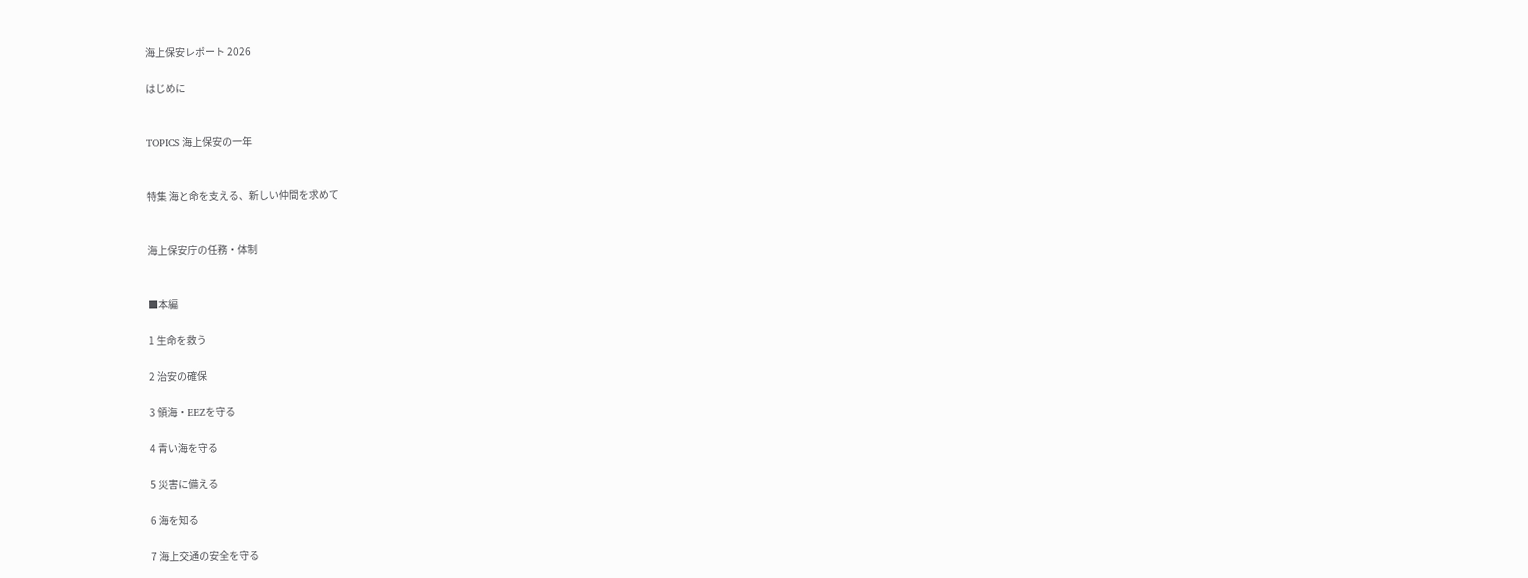海上保安レポート 2026

はじめに


TOPICS 海上保安の一年


特集 海と命を支える、新しい仲間を求めて


海上保安庁の任務・体制


■本編

1 生命を救う

2 治安の確保

3 領海・EEZを守る

4 青い海を守る

5 災害に備える

6 海を知る

7 海上交通の安全を守る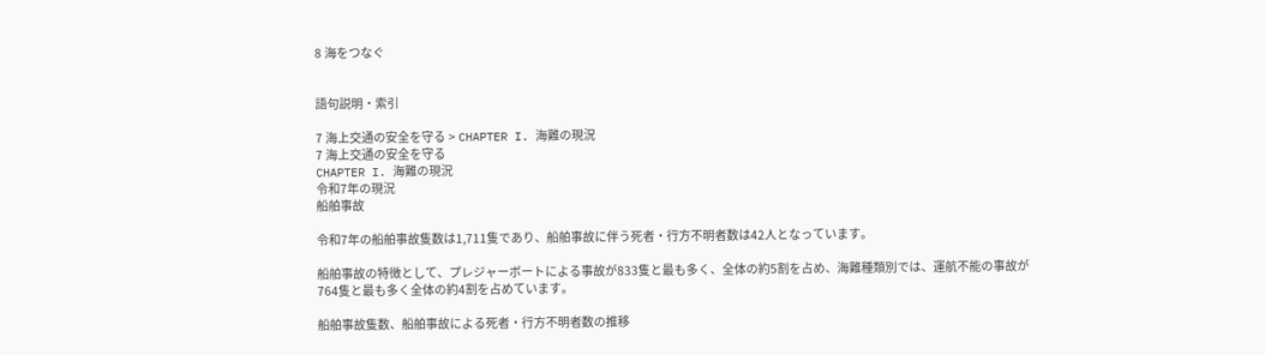8 海をつなぐ


語句説明・索引

7 海上交通の安全を守る > CHAPTER I. 海難の現況
7 海上交通の安全を守る
CHAPTER I. 海難の現況
令和7年の現況
船舶事故

令和7年の船舶事故隻数は1,711隻であり、船舶事故に伴う死者・行方不明者数は42人となっています。

船舶事故の特徴として、プレジャーボートによる事故が833隻と最も多く、全体の約5割を占め、海難種類別では、運航不能の事故が764隻と最も多く全体の約4割を占めています。

船舶事故隻数、船舶事故による死者・行方不明者数の推移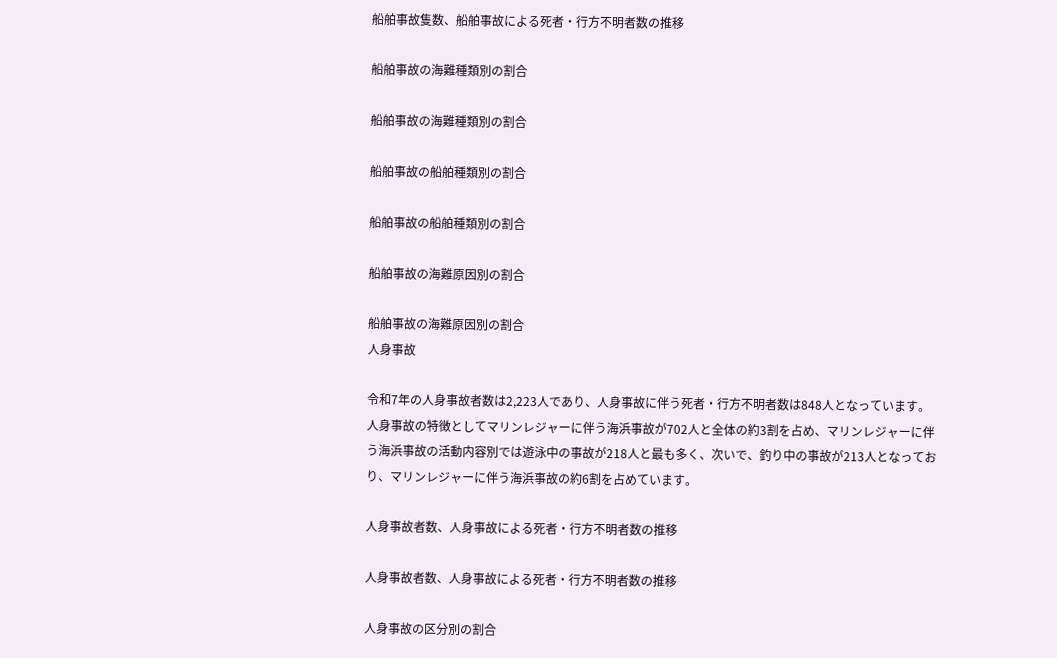船舶事故隻数、船舶事故による死者・行方不明者数の推移

船舶事故の海難種類別の割合

船舶事故の海難種類別の割合

船舶事故の船舶種類別の割合

船舶事故の船舶種類別の割合

船舶事故の海難原因別の割合

船舶事故の海難原因別の割合
人身事故

令和7年の人身事故者数は2,223人であり、人身事故に伴う死者・行方不明者数は848人となっています。人身事故の特徴としてマリンレジャーに伴う海浜事故が702人と全体の約3割を占め、マリンレジャーに伴う海浜事故の活動内容別では遊泳中の事故が218人と最も多く、次いで、釣り中の事故が213人となっており、マリンレジャーに伴う海浜事故の約6割を占めています。

人身事故者数、人身事故による死者・行方不明者数の推移

人身事故者数、人身事故による死者・行方不明者数の推移

人身事故の区分別の割合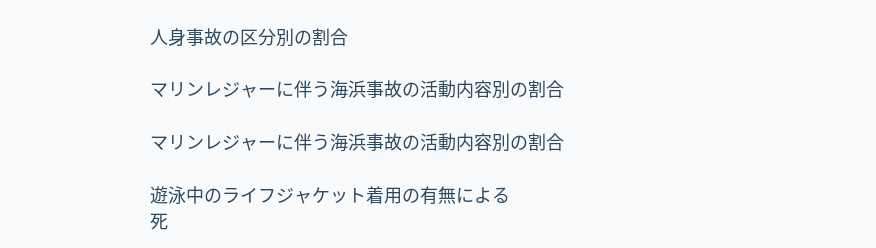人身事故の区分別の割合

マリンレジャーに伴う海浜事故の活動内容別の割合

マリンレジャーに伴う海浜事故の活動内容別の割合

遊泳中のライフジャケット着用の有無による
死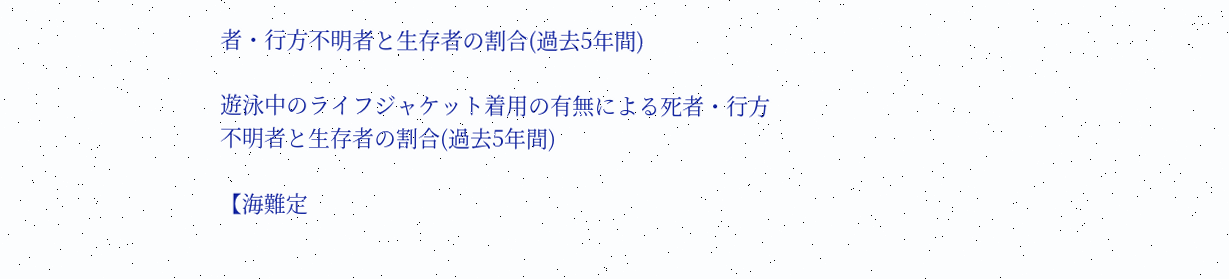者・行方不明者と生存者の割合(過去5年間)

遊泳中のライフジャケット着用の有無による死者・行方不明者と生存者の割合(過去5年間)

【海難定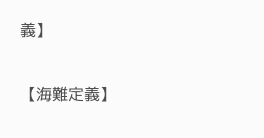義】

【海難定義】